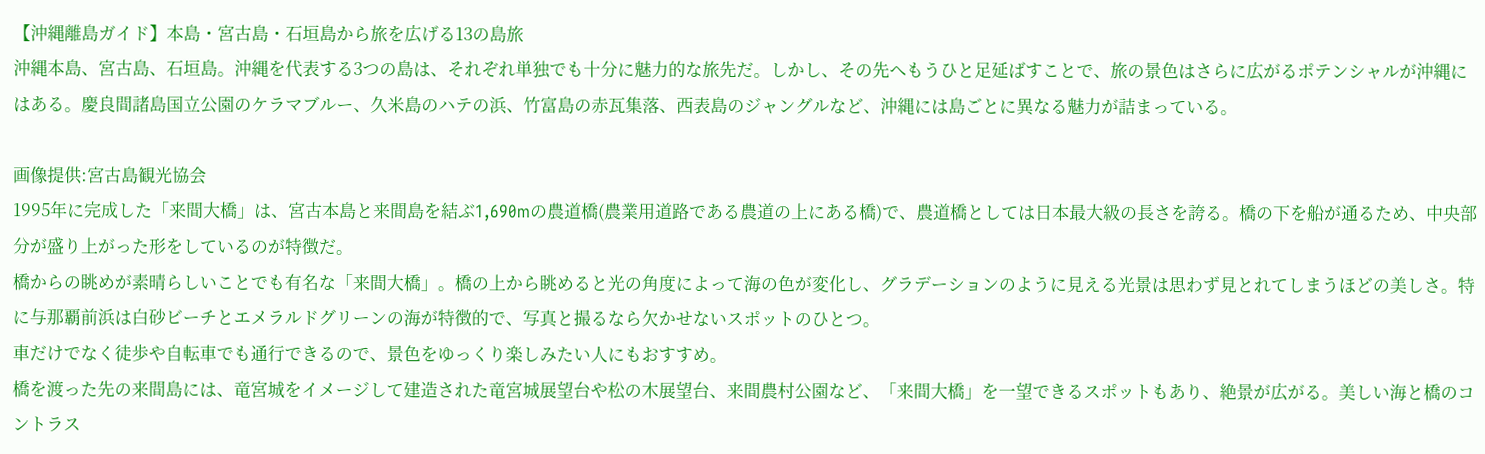【沖縄離島ガイド】本島・宮古島・石垣島から旅を広げる13の島旅
沖縄本島、宮古島、石垣島。沖縄を代表する3つの島は、それぞれ単独でも十分に魅力的な旅先だ。しかし、その先へもうひと足延ばすことで、旅の景色はさらに広がるポテンシャルが沖縄にはある。慶良間諸島国立公園のケラマブルー、久米島のハテの浜、竹富島の赤瓦集落、西表島のジャングルなど、沖縄には島ごとに異なる魅力が詰まっている。

画像提供:宮古島観光協会
1995年に完成した「来間大橋」は、宮古本島と来間島を結ぶ1,690mの農道橋(農業用道路である農道の上にある橋)で、農道橋としては日本最大級の長さを誇る。橋の下を船が通るため、中央部分が盛り上がった形をしているのが特徴だ。
橋からの眺めが素晴らしいことでも有名な「来間大橋」。橋の上から眺めると光の角度によって海の色が変化し、グラデーションのように見える光景は思わず見とれてしまうほどの美しさ。特に与那覇前浜は白砂ビーチとエメラルドグリーンの海が特徴的で、写真と撮るなら欠かせないスポットのひとつ。
車だけでなく徒歩や自転車でも通行できるので、景色をゆっくり楽しみたい人にもおすすめ。
橋を渡った先の来間島には、竜宮城をイメージして建造された竜宮城展望台や松の木展望台、来間農村公園など、「来間大橋」を一望できるスポットもあり、絶景が広がる。美しい海と橋のコントラス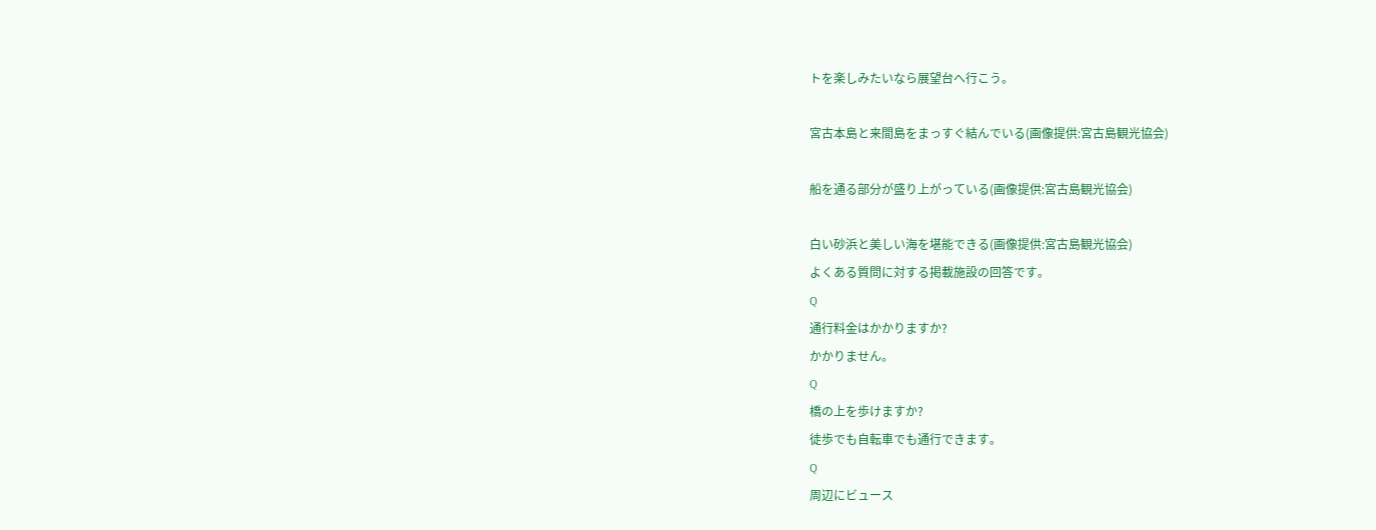トを楽しみたいなら展望台へ行こう。

宮古本島と来間島をまっすぐ結んでいる(画像提供:宮古島観光協会)

船を通る部分が盛り上がっている(画像提供:宮古島観光協会)

白い砂浜と美しい海を堪能できる(画像提供:宮古島観光協会)
よくある質問に対する掲載施設の回答です。
Q
通行料金はかかりますか?
かかりません。
Q
橋の上を歩けますか?
徒歩でも自転車でも通行できます。
Q
周辺にビュース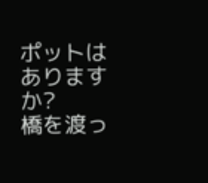ポットはありますか?
橋を渡っ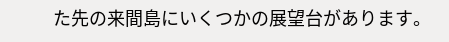た先の来間島にいくつかの展望台があります。